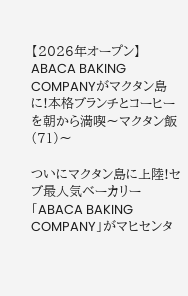【2026年オープン】ABACA BAKING COMPANYがマクタン島に!本格ブランチとコーヒーを朝から満喫〜マクタン飯(71)〜

ついにマクタン島に上陸!セブ最人気ベーカリー「ABACA BAKING COMPANY」がマヒセンタ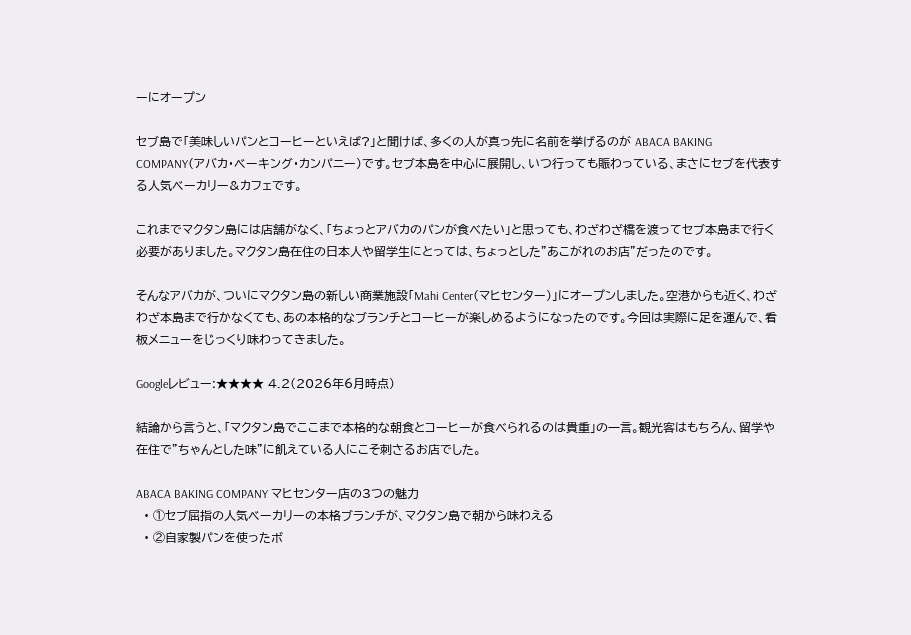ーにオープン

セブ島で「美味しいパンとコーヒーといえば?」と聞けば、多くの人が真っ先に名前を挙げるのが ABACA BAKING COMPANY(アバカ・ベーキング・カンパニー)です。セブ本島を中心に展開し、いつ行っても賑わっている、まさにセブを代表する人気ベーカリー&カフェです。

これまでマクタン島には店舗がなく、「ちょっとアバカのパンが食べたい」と思っても、わざわざ橋を渡ってセブ本島まで行く必要がありました。マクタン島在住の日本人や留学生にとっては、ちょっとした”あこがれのお店”だったのです。

そんなアバカが、ついにマクタン島の新しい商業施設「Mahi Center(マヒセンター)」にオープンしました。空港からも近く、わざわざ本島まで行かなくても、あの本格的なブランチとコーヒーが楽しめるようになったのです。今回は実際に足を運んで、看板メニューをじっくり味わってきました。

Googleレビュー:★★★★ 4.2(2026年6月時点)

結論から言うと、「マクタン島でここまで本格的な朝食とコーヒーが食べられるのは貴重」の一言。観光客はもちろん、留学や在住で”ちゃんとした味”に飢えている人にこそ刺さるお店でした。

ABACA BAKING COMPANY マヒセンター店の3つの魅力
  • ①セブ屈指の人気ベーカリーの本格ブランチが、マクタン島で朝から味わえる
  • ②自家製パンを使ったボ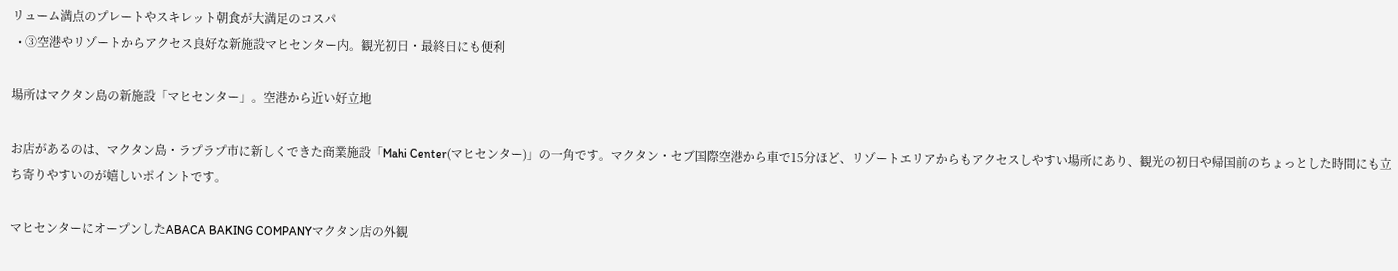リューム満点のプレートやスキレット朝食が大満足のコスパ
  • ③空港やリゾートからアクセス良好な新施設マヒセンター内。観光初日・最終日にも便利

場所はマクタン島の新施設「マヒセンター」。空港から近い好立地

お店があるのは、マクタン島・ラプラプ市に新しくできた商業施設「Mahi Center(マヒセンター)」の一角です。マクタン・セブ国際空港から車で15分ほど、リゾートエリアからもアクセスしやすい場所にあり、観光の初日や帰国前のちょっとした時間にも立ち寄りやすいのが嬉しいポイントです。

マヒセンターにオープンしたABACA BAKING COMPANYマクタン店の外観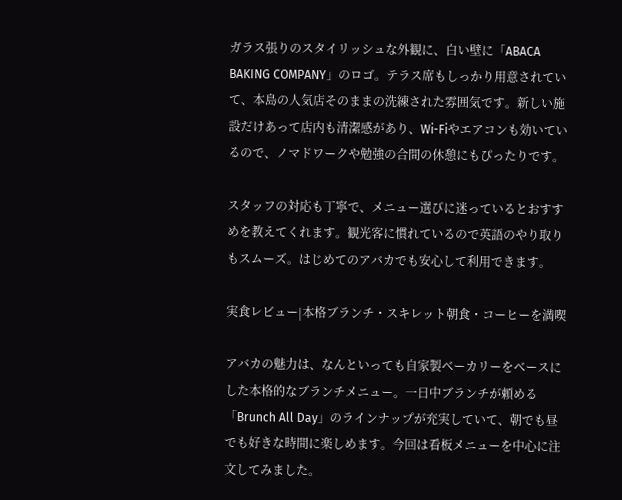ガラス張りのスタイリッシュな外観に、白い壁に「ABACA BAKING COMPANY」のロゴ。テラス席もしっかり用意されていて、本島の人気店そのままの洗練された雰囲気です。新しい施設だけあって店内も清潔感があり、Wi-Fiやエアコンも効いているので、ノマドワークや勉強の合間の休憩にもぴったりです。

スタッフの対応も丁寧で、メニュー選びに迷っているとおすすめを教えてくれます。観光客に慣れているので英語のやり取りもスムーズ。はじめてのアバカでも安心して利用できます。

実食レビュー|本格ブランチ・スキレット朝食・コーヒーを満喫

アバカの魅力は、なんといっても自家製ベーカリーをベースにした本格的なブランチメニュー。一日中ブランチが頼める「Brunch All Day」のラインナップが充実していて、朝でも昼でも好きな時間に楽しめます。今回は看板メニューを中心に注文してみました。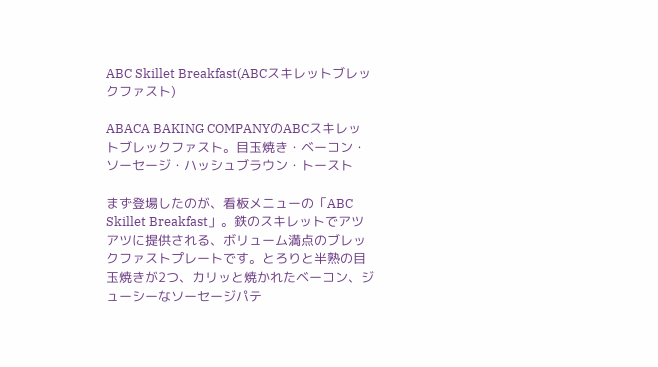ABC Skillet Breakfast(ABCスキレットブレックファスト)

ABACA BAKING COMPANYのABCスキレットブレックファスト。目玉焼き・ベーコン・ソーセージ・ハッシュブラウン・トースト

まず登場したのが、看板メニューの「ABC Skillet Breakfast」。鉄のスキレットでアツアツに提供される、ボリューム満点のブレックファストプレートです。とろりと半熟の目玉焼きが2つ、カリッと焼かれたベーコン、ジューシーなソーセージパテ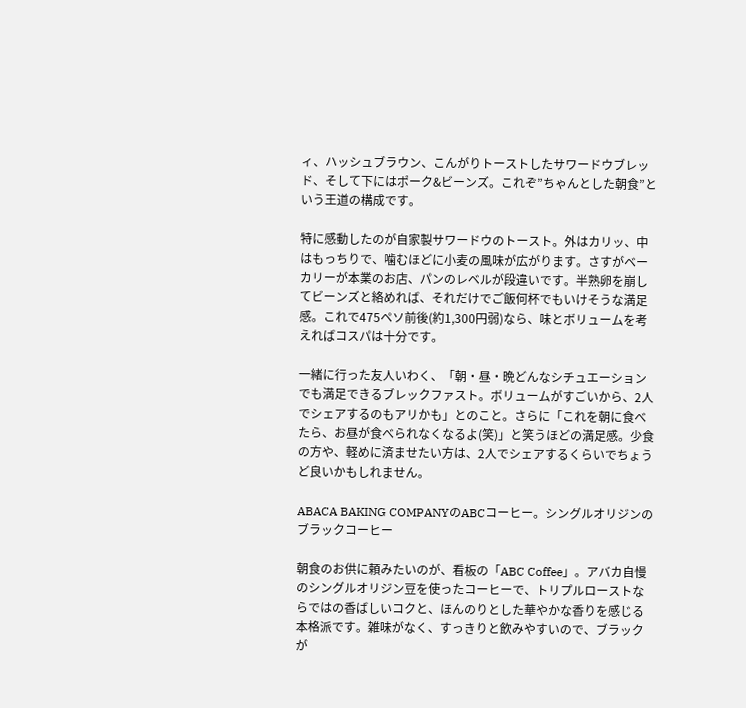ィ、ハッシュブラウン、こんがりトーストしたサワードウブレッド、そして下にはポーク&ビーンズ。これぞ”ちゃんとした朝食”という王道の構成です。

特に感動したのが自家製サワードウのトースト。外はカリッ、中はもっちりで、噛むほどに小麦の風味が広がります。さすがベーカリーが本業のお店、パンのレベルが段違いです。半熟卵を崩してビーンズと絡めれば、それだけでご飯何杯でもいけそうな満足感。これで475ペソ前後(約1,300円弱)なら、味とボリュームを考えればコスパは十分です。

一緒に行った友人いわく、「朝・昼・晩どんなシチュエーションでも満足できるブレックファスト。ボリュームがすごいから、2人でシェアするのもアリかも」とのこと。さらに「これを朝に食べたら、お昼が食べられなくなるよ(笑)」と笑うほどの満足感。少食の方や、軽めに済ませたい方は、2人でシェアするくらいでちょうど良いかもしれません。

ABACA BAKING COMPANYのABCコーヒー。シングルオリジンのブラックコーヒー

朝食のお供に頼みたいのが、看板の「ABC Coffee」。アバカ自慢のシングルオリジン豆を使ったコーヒーで、トリプルローストならではの香ばしいコクと、ほんのりとした華やかな香りを感じる本格派です。雑味がなく、すっきりと飲みやすいので、ブラックが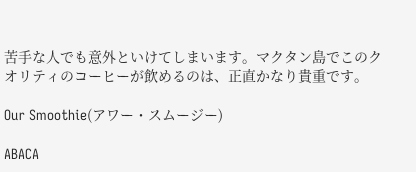苦手な人でも意外といけてしまいます。マクタン島でこのクオリティのコーヒーが飲めるのは、正直かなり貴重です。

Our Smoothie(アワー・スムージー)

ABACA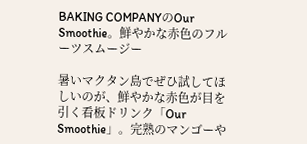BAKING COMPANYのOur Smoothie。鮮やかな赤色のフルーツスムージー

暑いマクタン島でぜひ試してほしいのが、鮮やかな赤色が目を引く看板ドリンク「Our Smoothie」。完熟のマンゴーや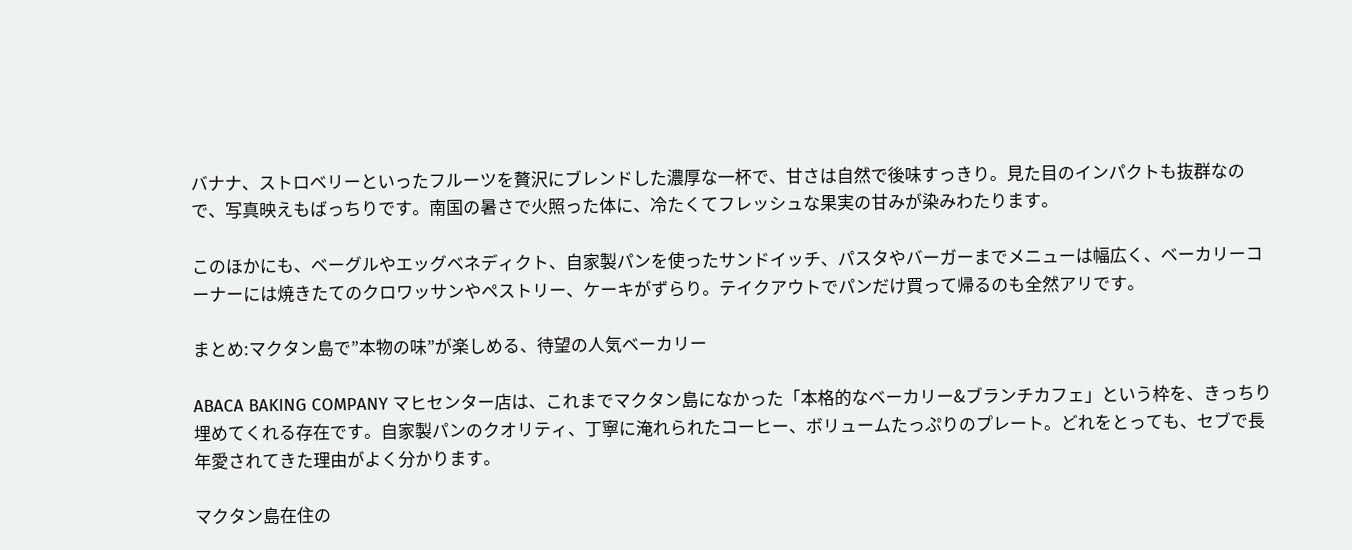バナナ、ストロベリーといったフルーツを贅沢にブレンドした濃厚な一杯で、甘さは自然で後味すっきり。見た目のインパクトも抜群なので、写真映えもばっちりです。南国の暑さで火照った体に、冷たくてフレッシュな果実の甘みが染みわたります。

このほかにも、ベーグルやエッグベネディクト、自家製パンを使ったサンドイッチ、パスタやバーガーまでメニューは幅広く、ベーカリーコーナーには焼きたてのクロワッサンやペストリー、ケーキがずらり。テイクアウトでパンだけ買って帰るのも全然アリです。

まとめ:マクタン島で”本物の味”が楽しめる、待望の人気ベーカリー

ABACA BAKING COMPANY マヒセンター店は、これまでマクタン島になかった「本格的なベーカリー&ブランチカフェ」という枠を、きっちり埋めてくれる存在です。自家製パンのクオリティ、丁寧に淹れられたコーヒー、ボリュームたっぷりのプレート。どれをとっても、セブで長年愛されてきた理由がよく分かります。

マクタン島在住の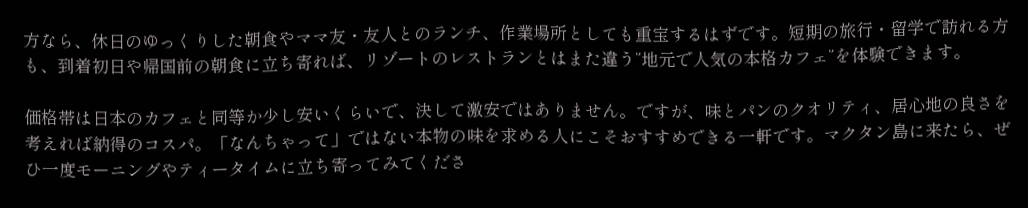方なら、休日のゆっくりした朝食やママ友・友人とのランチ、作業場所としても重宝するはずです。短期の旅行・留学で訪れる方も、到着初日や帰国前の朝食に立ち寄れば、リゾートのレストランとはまた違う”地元で人気の本格カフェ”を体験できます。

価格帯は日本のカフェと同等か少し安いくらいで、決して激安ではありません。ですが、味とパンのクオリティ、居心地の良さを考えれば納得のコスパ。「なんちゃって」ではない本物の味を求める人にこそおすすめできる一軒です。マクタン島に来たら、ぜひ一度モーニングやティータイムに立ち寄ってみてくださ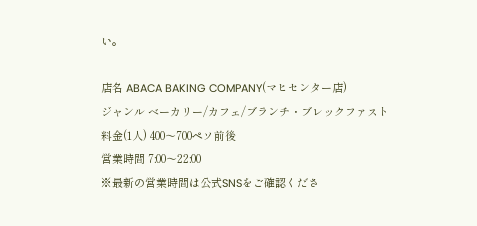い。

店名 ABACA BAKING COMPANY(マヒセンター店)
ジャンル ベーカリー/カフェ/ブランチ・ブレックファスト
料金(1人) 400〜700ペソ前後
営業時間 7:00〜22:00
※最新の営業時間は公式SNSをご確認くださ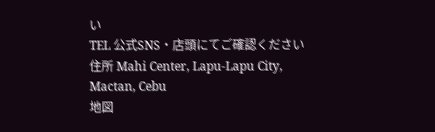い
TEL 公式SNS・店頭にてご確認ください
住所 Mahi Center, Lapu-Lapu City, Mactan, Cebu
地図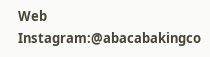Web Instagram:@abacabakingco